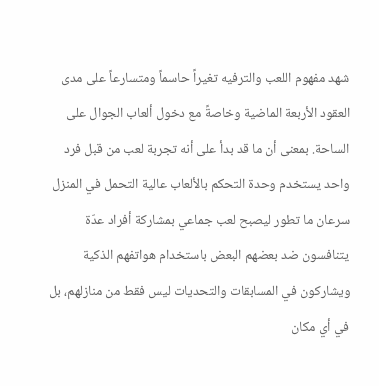شهد مفهوم اللعب والترفيه تغيراً حاسماً ومتسارعاً على مدى العقود الأربعة الماضية وخاصةً مع دخول ألعاب الجوال على الساحة. بمعنى أن ما قد بدأ على أنه تجربة لعب من قبل فرد واحد يستخدم وحدة التحكم بالألعاب عالية التحمل في المنزل سرعان ما تطور ليصبح لعب جماعي بمشاركة أفراد عدّة يتنافسون ضد بعضهم البعض باستخدام هواتفهم الذكية ويشاركون في المسابقات والتحديات ليس فقط من منازلهم، بل في أي مكان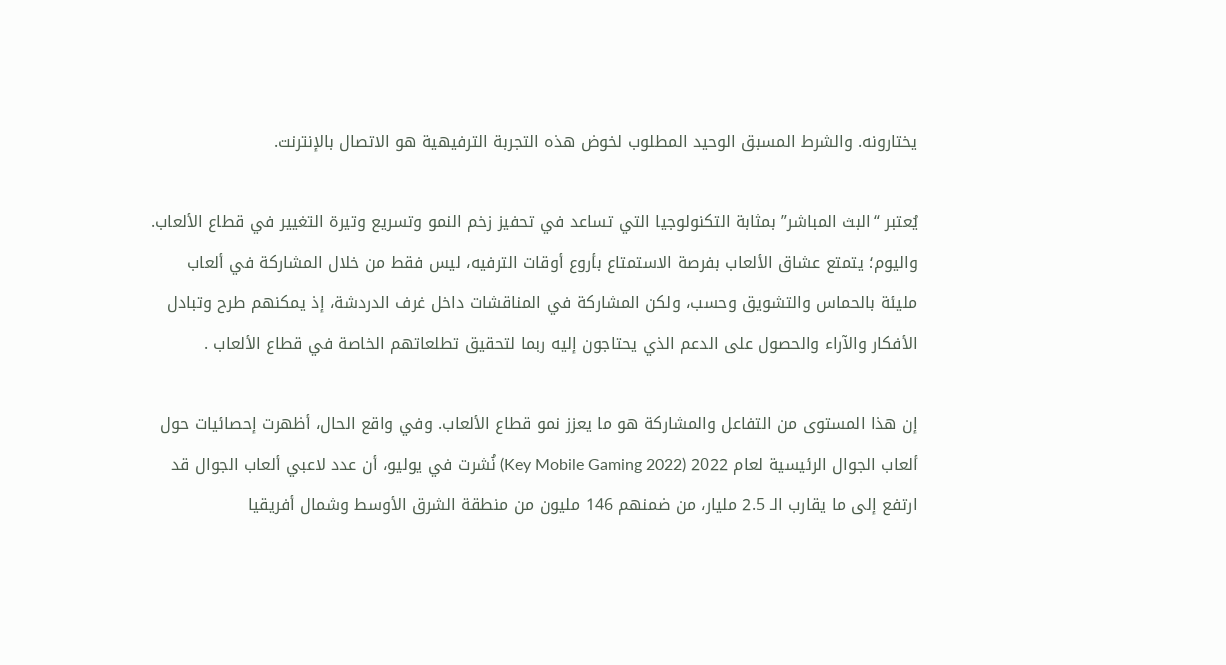يختارونه. والشرط المسبق الوحيد المطلوب لخوض هذه التجربة الترفيهية هو الاتصال بالإنترنت.

يُعتبر “البث المباشر” بمثابة التكنولوجيا التي تساعد في تحفيز زخم النمو وتسريع وتيرة التغيير في قطاع الألعاب. واليوم؛ يتمتع عشاق الألعاب بفرصة الاستمتاع بأروع أوقات الترفيه، ليس فقط من خلال المشاركة في ألعاب مليئة بالحماس والتشويق وحسب، ولكن المشاركة في المناقشات داخل غرف الدردشة، إذ يمكنهم طرح وتبادل الأفكار والآراء والحصول على الدعم الذي يحتاجون إليه ربما لتحقيق تطلعاتهم الخاصة في قطاع الألعاب .

إن هذا المستوى من التفاعل والمشاركة هو ما يعزز نمو قطاع الألعاب. وفي واقع الحال، أظهرت إحصائيات حول ألعاب الجوال الرئيسية لعام 2022 (Key Mobile Gaming 2022) نُشرت في يوليو، أن عدد لاعبي ألعاب الجوال قد ارتفع إلى ما يقارب الـ 2.5 مليار، من ضمنهم 146 مليون من منطقة الشرق الأوسط وشمال أفريقيا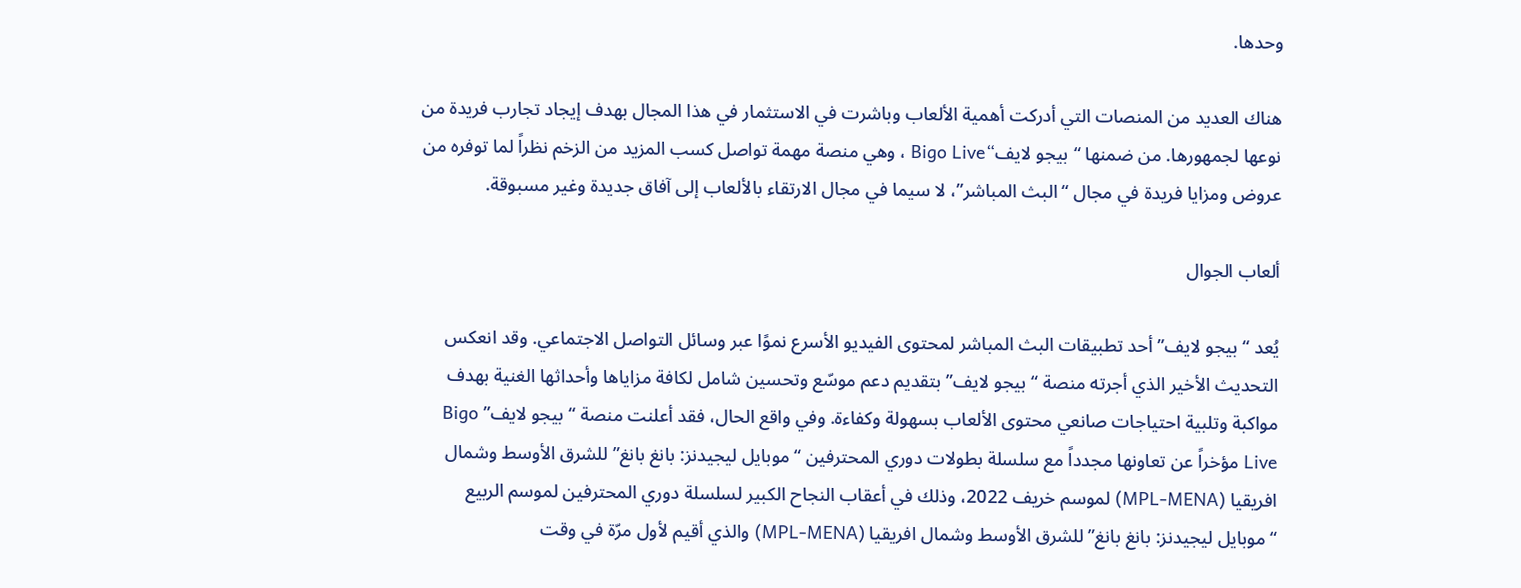وحدها.

هناك العديد من المنصات التي أدركت أهمية الألعاب وباشرت في الاستثمار في هذا المجال بهدف إيجاد تجارب فريدة من نوعها لجمهورها. من ضمنها “بيجو لايف“Bigo Live ، وهي منصة مهمة تواصل كسب المزيد من الزخم نظراً لما توفره من عروض ومزايا فريدة في مجال “البث المباشر”، لا سيما في مجال الارتقاء بالألعاب إلى آفاق جديدة وغير مسبوقة.

ألعاب الجوال

يُعد “بيجو لايف” أحد تطبيقات البث المباشر لمحتوى الفيديو الأسرع نموًا عبر وسائل التواصل الاجتماعي. وقد انعكس التحديث الأخير الذي أجرته منصة “بيجو لايف” بتقديم دعم موسّع وتحسين شامل لكافة مزاياها وأحداثها الغنية بهدف مواكبة وتلبية احتياجات صانعي محتوى الألعاب بسهولة وكفاءة. وفي واقع الحال، فقد أعلنت منصة “بيجو لايف” Bigo Live مؤخراً عن تعاونها مجدداً مع سلسلة بطولات دوري المحترفين “موبايل ليجيدنز: بانغ بانغ” للشرق الأوسط وشمال افريقيا (MPL-MENA) لموسم خريف 2022، وذلك في أعقاب النجاح الكبير لسلسلة دوري المحترفين لموسم الربيع “موبايل ليجيدنز: بانغ بانغ” للشرق الأوسط وشمال افريقيا (MPL-MENA) والذي أقيم لأول مرّة في وقت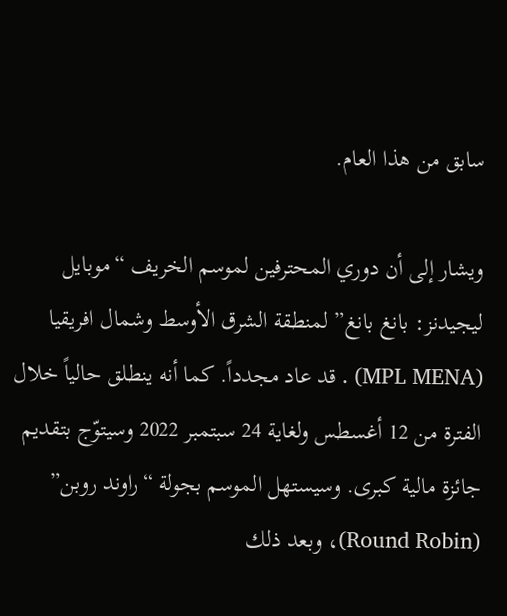سابق من هذا العام.

ويشار إلى أن دوري المحترفين لموسم الخريف “موبايل ليجيدنز: بانغ بانغ” لمنطقة الشرق الأوسط وشمال افريقيا (MPL MENA) . قد عاد مجدداً. كما أنه ينطلق حالياً خلال الفترة من 12 أغسطس ولغاية 24 سبتمبر 2022 وسيتوّج بتقديم جائزة مالية كبرى. وسيستهل الموسم بجولة “راوند روبن” (Round Robin)، وبعد ذلك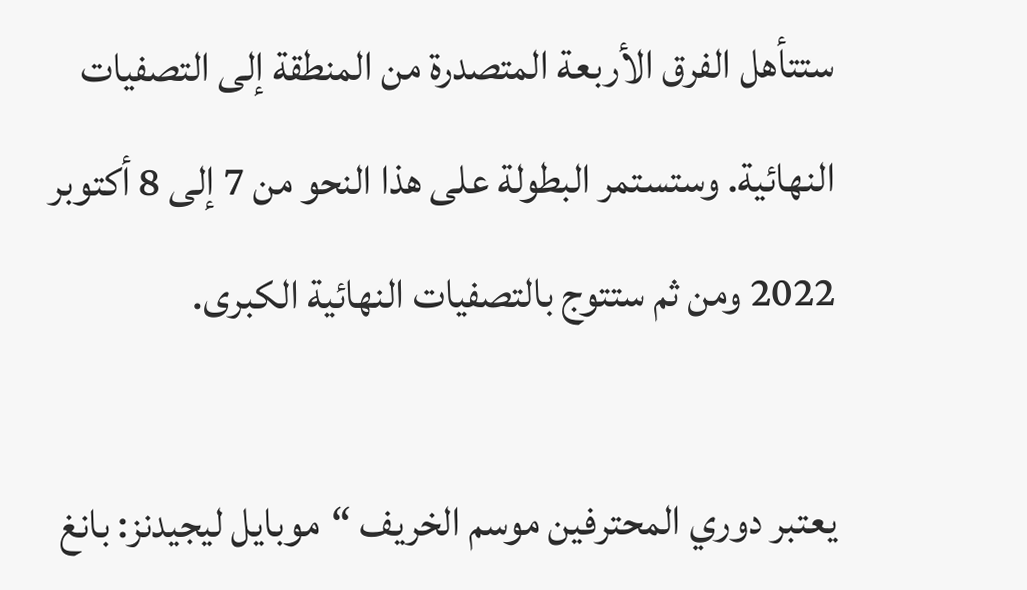ستتأهل الفرق الأربعة المتصدرة من المنطقة إلى التصفيات النهائية. وستستمر البطولة على هذا النحو من 7 إلى 8 أكتوبر 2022 ومن ثم ستتوج بالتصفيات النهائية الكبرى.

يعتبر دوري المحترفين موسم الخريف “موبايل ليجيدنز: بانغ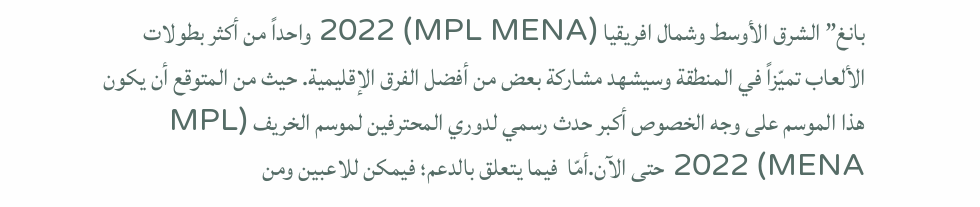بانغ” الشرق الأوسط وشمال افريقيا (MPL MENA) 2022 واحداً من أكثر بطولات الألعاب تميّزاً في المنطقة وسيشهد مشاركة بعض من أفضل الفرق الإقليمية. حيث من المتوقع أن يكون هذا الموسم على وجه الخصوص أكبر حدث رسمي لدوري المحترفين لموسم الخريف (MPL MENA) 2022 حتى الآن.أمّا  فيما يتعلق بالدعم؛ فيمكن للاعبين ومن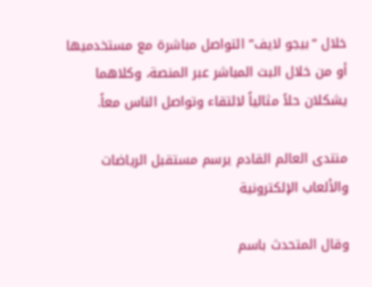خلال “بيجو لايف” التواصل مباشرة مع مستخدميها أو من خلال البث المباشر عبر المنصة، وكلاهما يشكلان حلاً مثالياً لالتقاء وتواصل الناس معاً.

منتدى العالم القادم يرسم مستقبل الرياضات والألعاب الإلكترونية

وقال المتحدث باسم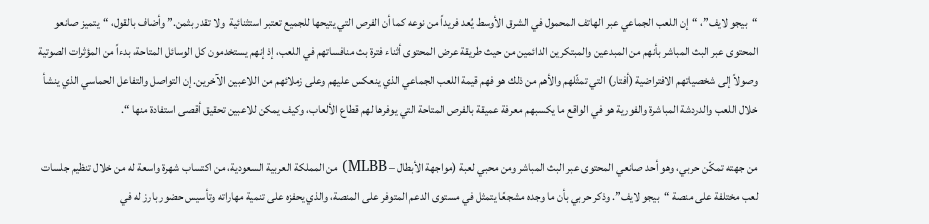“بيجو لايف”، “إن اللعب الجماعي عبر الهاتف المحمول في الشرق الأوسط يُعد فريداً من نوعه كما أن الفرص التي يتيحها للجميع تعتبر استثنائية  ولا تقدر بثمن.” وأضاف بالقول، “يتميز صانعو المحتوى عبر البث المباشر بأنهم من المبدعين والمبتكرين الدائمين من حيث طريقة عرض المحتوى أثناء فترة بث منافساتهم في اللعب، إذ إنهم يستخدمون كل الوسائل المتاحة، بدءاً من المؤثرات الصوتية وصولاً إلى شخصياتهم الافتراضية (أفتار) التي تمثّلهم والأهم من ذلك هو فهم قيمة اللعب الجماعي الذي ينعكس عليهم وعلى زملائهم من اللاعبين الآخرين. إن التواصل والتفاعل الحماسي الذي ينشأ خلال اللعب والدردشة المباشرة والفورية هو في الواقع ما يكسبهم معرفة عميقة بالفرص المتاحة التي يوفرها لهم قطاع الألعاب، وكيف يمكن للاعبين تحقيق أقصى استفادة منها “.

من جهته تمكّن حربي، وهو أحد صانعي المحتوى عبر البث المباشر ومن محبي لعبة (مواجهة الأبطال – MLBB) من المملكة العربية السعودية، من اكتساب شهرة واسعة له من خلال تنظيم جلسات لعب مختلفة على منصة “بيجو لايف”. وذكر حربي بأن ما وجده مشجعًا يتمثل في مستوى الدعم المتوفر على المنصة، والذي يحفزه على تنمية مهاراته وتأسيس حضور بارز له في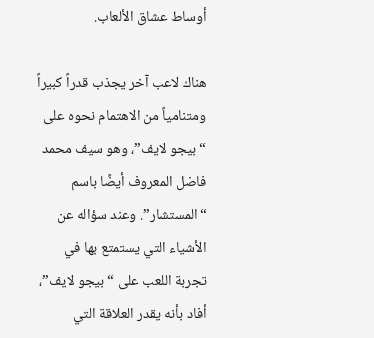أوساط عشاق الألعاب.

هناك لاعب آخر يجذب قدراً كبيراً ومتنامياً من الاهتمام نحوه على “بيجو لايف”، وهو سيف محمد فاضل المعروف أيضًا باسم “المستشار”. وعند سؤاله عن الأشياء التي يستمتع بها في تجربة اللعب على “بيجو لايف”، أفاد بأنه يقدر العلاقة التي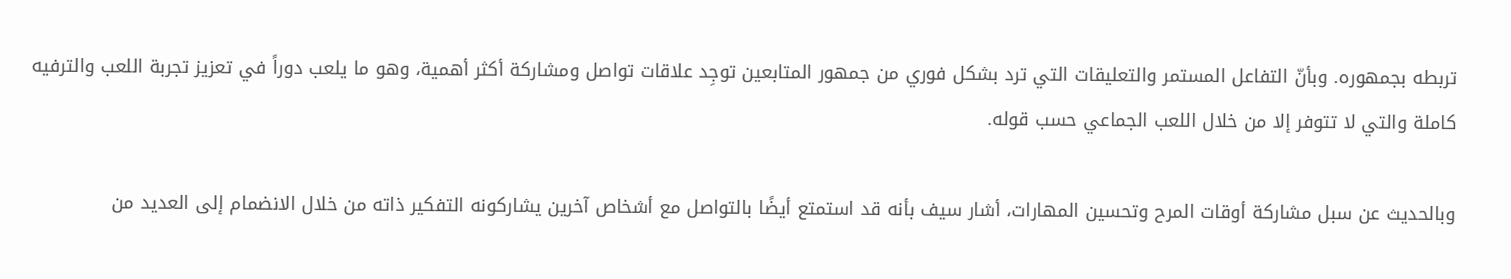تربطه بجمهوره. وبأنّ التفاعل المستمر والتعليقات التي ترد بشكل فوري من جمهور المتابعين توجِد علاقات تواصل ومشاركة أكثر أهمية، وهو ما يلعب دوراً في تعزيز تجربة اللعب والترفيه كاملة والتي لا تتوفر إلا من خلال اللعب الجماعي حسب قوله.

وبالحديث عن سبل مشاركة أوقات المرح وتحسين المهارات، أشار سيف بأنه قد استمتع أيضًا بالتواصل مع أشخاص آخرين يشاركونه التفكير ذاته من خلال الانضمام إلى العديد من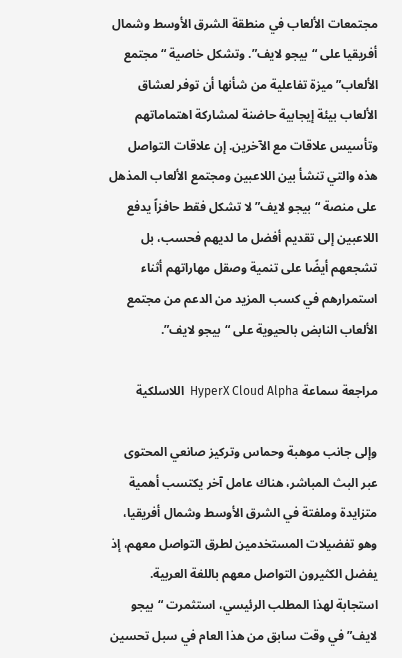مجتمعات الألعاب في منطقة الشرق الأوسط وشمال أفريقيا على “بيجو لايف”. وتشكل خاصية “مجتمع الألعاب” ميزة تفاعلية من شأنها أن توفر لعشاق الألعاب بيئة إيجابية حاضنة لمشاركة اهتماماتهم وتأسيس علاقات مع الآخرين. إن علاقات التواصل هذه والتي تنشأ بين اللاعبين ومجتمع الألعاب المذهل على منصة “بيجو لايف” لا تشكل فقط حافزاً يدفع اللاعبين إلى تقديم أفضل ما لديهم فحسب، بل تشجعهم أيضًا على تنمية وصقل مهاراتهم أثناء استمرارهم في كسب المزيد من الدعم من مجتمع الألعاب النابض بالحيوية على “بيجو لايف”.

مراجعة سماعة HyperX Cloud Alpha  اللاسلكية

وإلى جانب موهبة وحماس وتركيز صانعي المحتوى عبر البث المباشر، هناك عامل آخر يكتسب أهمية متزايدة وملفتة في الشرق الأوسط وشمال أفريقيا، وهو تفضيلات المستخدمين لطرق التواصل معهم، إذ يفضل الكثيرون التواصل معهم باللغة العربية. استجابة لهذا المطلب الرئيسي، استثمرت “بيجو لايف” في وقت سابق من هذا العام في سبل تحسين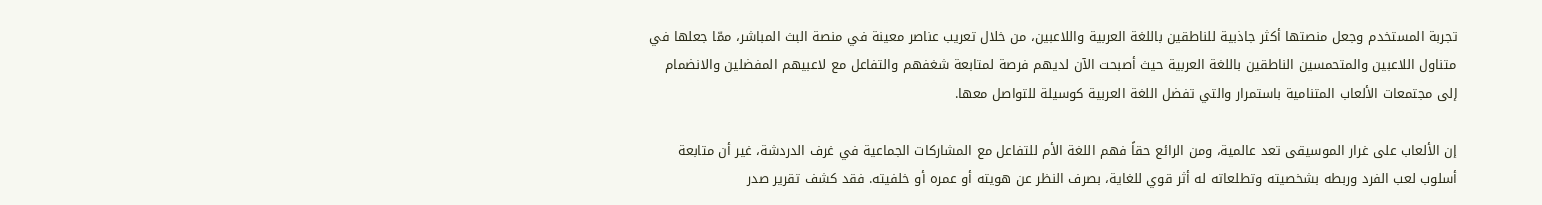تجربة المستخدم وجعل منصتها أكثر جاذبية للناطقين باللغة العربية واللاعبين، من خلال تعريب عناصر معينة في منصة البث المباشر، ممّا جعلها في متناول اللاعبين والمتحمسين الناطقين باللغة العربية حيث أصبحت الآن لديهم فرصة لمتابعة شغفهم والتفاعل مع لاعبيهم المفضلين والانضمام إلى مجتمعات الألعاب المتنامية باستمرار والتي تفضل اللغة العربية كوسيلة للتواصل معها.

إن الألعاب على غرار الموسيقى تعد عالمية، ومن الرائع حقاً فهم اللغة الأم للتفاعل مع المشاركات الجماعية في غرف الدردشة، غير أن متابعة أسلوب لعب الفرد وربطه بشخصيته وتطلعاته له أثر قوي للغاية، بصرف النظر عن هويته أو عمره أو خلفيته. فقد كشف تقرير صدر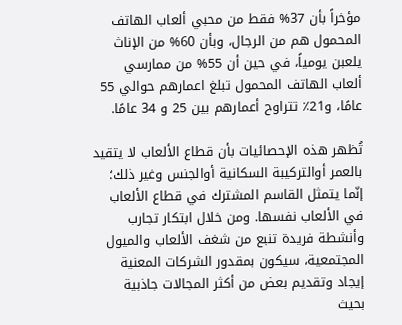مؤخراً بأن 37% فقط من محبي ألعاب الهاتف المحمول هم من الرجال، وبأن 60% من الإناث يلعبن يومياً، في حين أن 55% من ممارسي ألعاب الهاتف المحمول تبلغ اعمارهم حوالي 55 عامًا، و21٪ تتراوح أعمارهم بين 25 و 34 عامًا.

تُظهر هذه الإحصائيات بأن قطاع الألعاب لا يتقيد بالعمر أوالتركيبة السكانية أوالجنس وغير ذلك؛ إنّما يتمثل القاسم المشترك في قطاع الألعاب في الألعاب نفسها. ومن خلال ابتكار تجارب وأنشطة فريدة تنبع من شغف الألعاب والميول المجتمعية، سيكون بمقدور الشركات المعنية إيجاد وتقديم بعض من أكثر المجالات جاذبية بحيث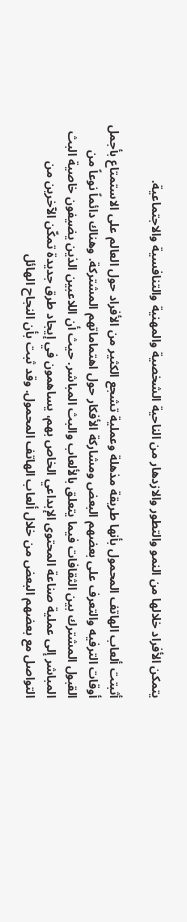يتمكن الأفراد خلالها من النمو والتطور والازدهار من الناحية الشخصية والمهنية والتنافسية والاجتماعية.

أثبتت ألعاب الهاتف المحمول بأنها طريقة مذهلة وعملية تشجع الكثير من الأفراد حول العالم على الاستمتاع بأجمل أوقات الترفيه والتعرف على بعضهم البعض ومشاركة الأفكار حول اهتماماتهم المشتركة. وهناك دائماً نوعاً من القبول المشترك بين الثقافات فيما يتعلق بالألعاب والبث المباشر. حيث أن اللاعبين الذين يضيفون خاصية البث المباشر إلى عملية صناعة المحتوى الإبداعي الخاص بهم، يساهمون في إيجاد طرق جديدة تمكّن الآخرين من التواصل مع بعضهم البعض من خلال ألعاب الهاتف المحمول. وقد ثبت بأن النجاح الهائل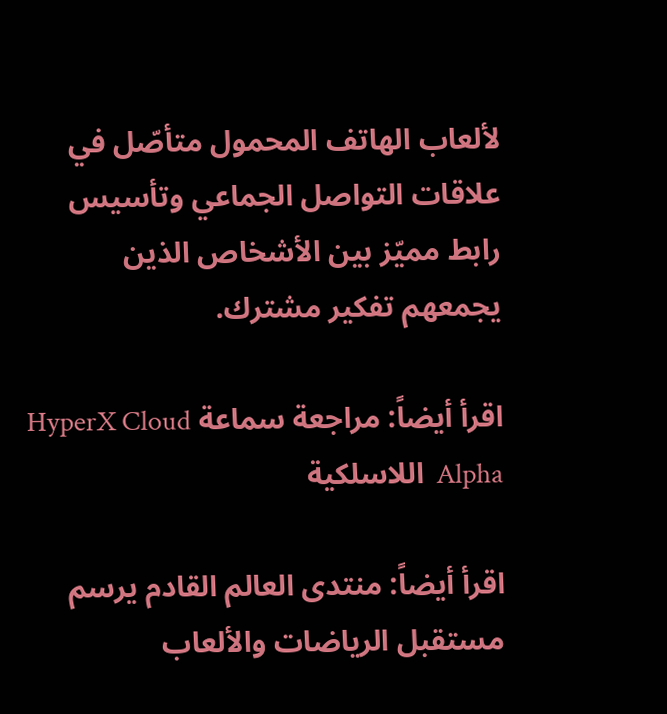لألعاب الهاتف المحمول متأصّل في علاقات التواصل الجماعي وتأسيس رابط مميّز بين الأشخاص الذين يجمعهم تفكير مشترك.

اقرأ أيضاً: مراجعة سماعة HyperX Cloud Alpha  اللاسلكية

اقرأ أيضاً: منتدى العالم القادم يرسم مستقبل الرياضات والألعاب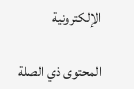الإلكترونية

المحتوى ذي الصلة